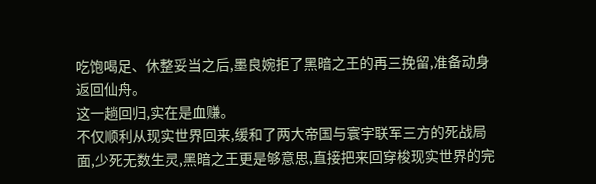吃饱喝足、休整妥当之后,墨良婉拒了黑暗之王的再三挽留,准备动身返回仙舟。
这一趟回归,实在是血赚。
不仅顺利从现实世界回来,缓和了两大帝国与寰宇联军三方的死战局面,少死无数生灵,黑暗之王更是够意思,直接把来回穿梭现实世界的完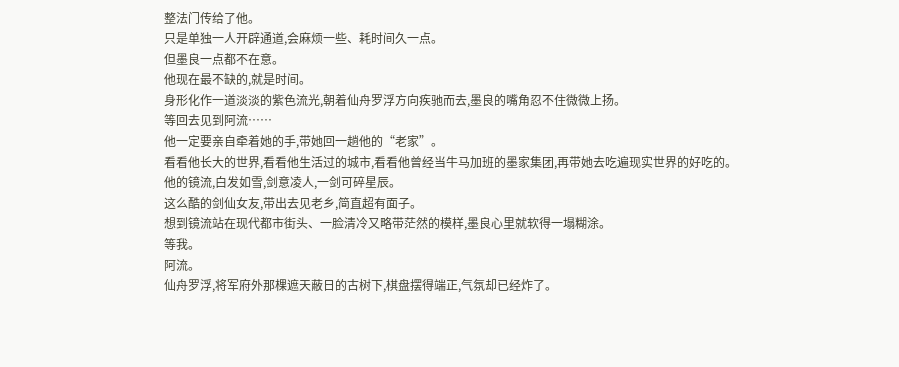整法门传给了他。
只是单独一人开辟通道,会麻烦一些、耗时间久一点。
但墨良一点都不在意。
他现在最不缺的,就是时间。
身形化作一道淡淡的紫色流光,朝着仙舟罗浮方向疾驰而去,墨良的嘴角忍不住微微上扬。
等回去见到阿流……
他一定要亲自牵着她的手,带她回一趟他的“老家”。
看看他长大的世界,看看他生活过的城市,看看他曾经当牛马加班的墨家集团,再带她去吃遍现实世界的好吃的。
他的镜流,白发如雪,剑意凌人,一剑可碎星辰。
这么酷的剑仙女友,带出去见老乡,简直超有面子。
想到镜流站在现代都市街头、一脸清冷又略带茫然的模样,墨良心里就软得一塌糊涂。
等我。
阿流。
仙舟罗浮,将军府外那棵遮天蔽日的古树下,棋盘摆得端正,气氛却已经炸了。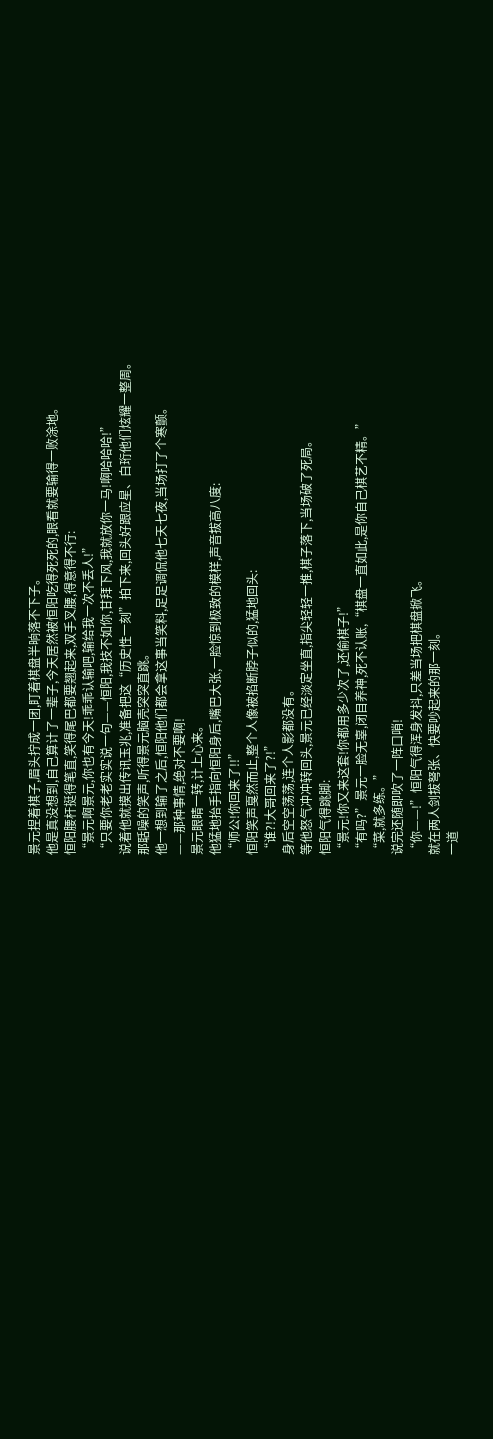景元捏着棋子,眉头拧成一团,盯着棋盘半晌落不下子。
他是真没想到,自己算计了一辈子,今天居然被恒阳吃得死死的,眼看就要输得一败涂地。
恒阳腰杆挺得笔直,笑得尾巴都要翘起来,双手叉腰,得意得不行:
“景元啊景元,你也有今天!乖乖认输吧,输给我一次不丢人!”
“只要你老老实实说一句——恒阳,我技不如你,甘拜下风,我就放你一马!啊哈哈哈!”
说着他就摸出传讯玉兆,准备把这“历史性一刻”拍下来,回头好跟应星、白珩他们炫耀一整周。
那聒噪的笑声,听得景元脑壳突突直跳。
他一想到输了之后,恒阳他们都会拿这事当笑料,足足调侃他七天七夜,当场打了个寒颤。
——那种事情,绝对不要啊!
景元眼睛一转,计上心来。
他猛地抬手指向恒阳身后,嘴巴大张,一脸惊到极致的模样,声音拔高八度:
“师公!你回来了!!”
恒阳笑声戛然而止,整个人像被掐断脖子似的,猛地回头:
“谁?!大哥回来了?!”
身后空空荡荡,连个人影都没有。
等他怒气冲冲转回头,景元已经淡定坐直,指尖轻轻一推,棋子落下,当场破了死局。
恒阳气得跳脚:
“景元!你又来这套!你都用多少次了,还偷棋子!”
“有吗?”景元一脸无辜,闭目养神,死不认账,“棋盘一直如此,是你自己棋艺不精。”
“菜,就多练。”
说完还随即吹了一阵口哨!
“你——!”恒阳气得浑身发抖,只差当场把棋盘掀飞。
就在两人剑拔弩张、快要吵起来的那一刻。
一道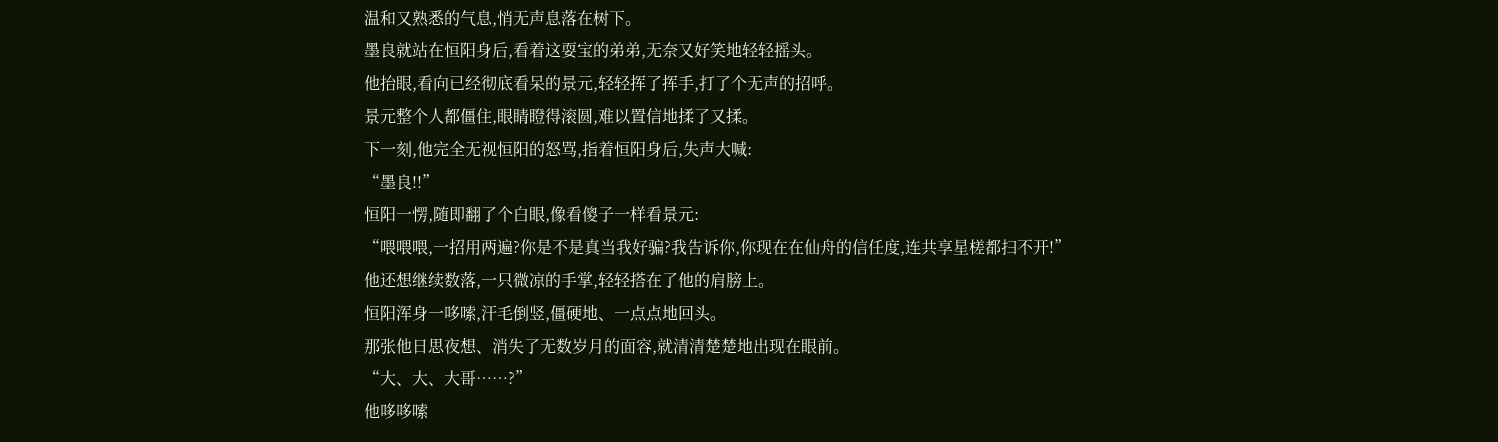温和又熟悉的气息,悄无声息落在树下。
墨良就站在恒阳身后,看着这耍宝的弟弟,无奈又好笑地轻轻摇头。
他抬眼,看向已经彻底看呆的景元,轻轻挥了挥手,打了个无声的招呼。
景元整个人都僵住,眼睛瞪得滚圆,难以置信地揉了又揉。
下一刻,他完全无视恒阳的怒骂,指着恒阳身后,失声大喊:
“墨良!!”
恒阳一愣,随即翻了个白眼,像看傻子一样看景元:
“喂喂喂,一招用两遍?你是不是真当我好骗?我告诉你,你现在在仙舟的信任度,连共享星槎都扫不开!”
他还想继续数落,一只微凉的手掌,轻轻搭在了他的肩膀上。
恒阳浑身一哆嗦,汗毛倒竖,僵硬地、一点点地回头。
那张他日思夜想、消失了无数岁月的面容,就清清楚楚地出现在眼前。
“大、大、大哥……?”
他哆哆嗦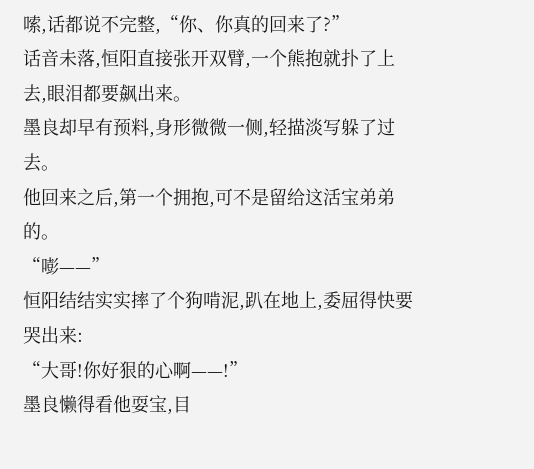嗦,话都说不完整,“你、你真的回来了?”
话音未落,恒阳直接张开双臂,一个熊抱就扑了上去,眼泪都要飙出来。
墨良却早有预料,身形微微一侧,轻描淡写躲了过去。
他回来之后,第一个拥抱,可不是留给这活宝弟弟的。
“嘭——”
恒阳结结实实摔了个狗啃泥,趴在地上,委屈得快要哭出来:
“大哥!你好狠的心啊——!”
墨良懒得看他耍宝,目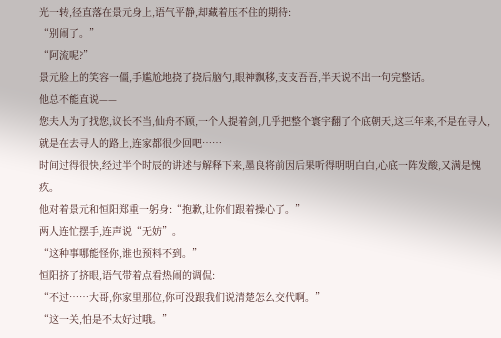光一转,径直落在景元身上,语气平静,却藏着压不住的期待:
“别闹了。”
“阿流呢?”
景元脸上的笑容一僵,手尴尬地挠了挠后脑勺,眼神飘移,支支吾吾,半天说不出一句完整话。
他总不能直说——
您夫人为了找您,议长不当,仙舟不顾,一个人提着剑,几乎把整个寰宇翻了个底朝天,这三年来,不是在寻人,就是在去寻人的路上,连家都很少回吧……
时间过得很快,经过半个时辰的讲述与解释下来,墨良将前因后果听得明明白白,心底一阵发酸,又满是愧疚。
他对着景元和恒阳郑重一躬身:“抱歉,让你们跟着操心了。”
两人连忙摆手,连声说“无妨”。
“这种事哪能怪你,谁也预料不到。”
恒阳挤了挤眼,语气带着点看热闹的调侃:
“不过……大哥,你家里那位,你可没跟我们说清楚怎么交代啊。”
“这一关,怕是不太好过哦。”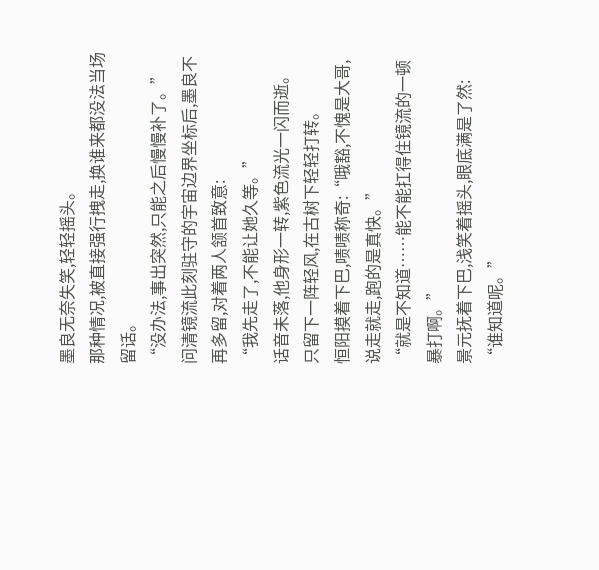墨良无奈失笑,轻轻摇头。
那种情况,被直接强行拽走,换谁来都没法当场留话。
“没办法,事出突然,只能之后慢慢补了。”
问清镜流此刻驻守的宇宙边界坐标后,墨良不再多留,对着两人颔首致意:
“我先走了,不能让她久等。”
话音未落,他身形一转,紫色流光一闪而逝。
只留下一阵轻风,在古树下轻轻打转。
恒阳摸着下巴,啧啧称奇:“哦豁,不愧是大哥,说走就走,跑的是真快。”
“就是不知道……能不能扛得住镜流的一顿暴打啊。”
景元抚着下巴,浅笑着摇头,眼底满是了然:
“谁知道呢。”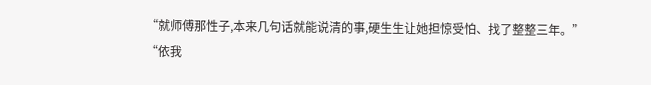“就师傅那性子,本来几句话就能说清的事,硬生生让她担惊受怕、找了整整三年。”
“依我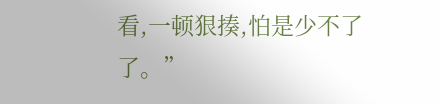看,一顿狠揍,怕是少不了了。”